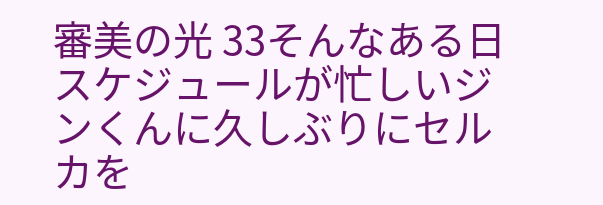審美の光 33そんなある日スケジュールが忙しいジンくんに久しぶりにセルカを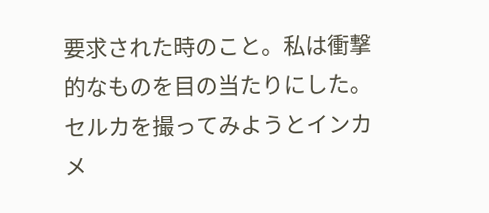要求された時のこと。私は衝撃的なものを目の当たりにした。セルカを撮ってみようとインカメ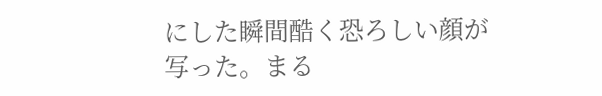にした瞬間酷く恐ろしい顔が写った。まる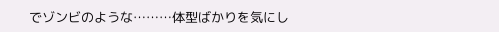でゾンビのような………体型ばかりを気にし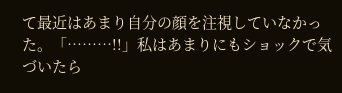て最近はあまり自分の顔を注視していなかった。「………!!」私はあまりにもショックで気づいたら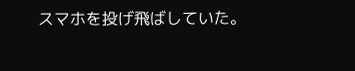スマホを投げ飛ばしていた。